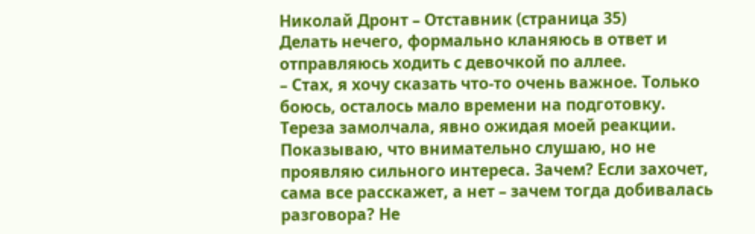Николай Дронт – Отставник (страница 35)
Делать нечего, формально кланяюсь в ответ и отправляюсь ходить с девочкой по аллее.
– Стах, я хочу сказать что-то очень важное. Только боюсь, осталось мало времени на подготовку.
Тереза замолчала, явно ожидая моей реакции. Показываю, что внимательно слушаю, но не проявляю сильного интереса. Зачем? Если захочет, сама все расскажет, а нет – зачем тогда добивалась разговора? Не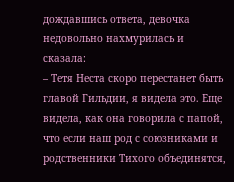дождавшись ответа, девочка недовольно нахмурилась и сказала:
– Тетя Неста скоро перестанет быть главой Гильдии, я видела это. Еще видела, как она говорила с папой, что если наш род с союзниками и родственники Тихого объединятся,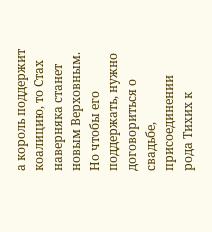а король поддержит коалицию, то Стах наверняка станет новым Верховным. Но чтобы его поддержать, нужно договориться о свадьбе, присоединении рода Тихих к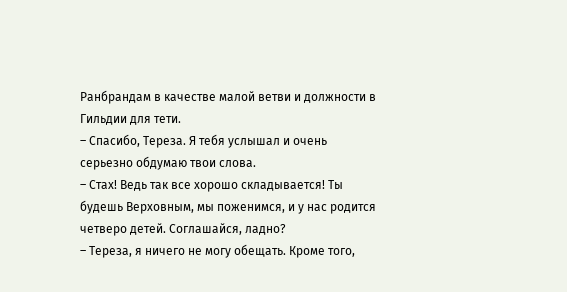Ранбрандам в качестве малой ветви и должности в Гильдии для тети.
– Спасибо, Тереза. Я тебя услышал и очень серьезно обдумаю твои слова.
– Стах! Ведь так все хорошо складывается! Ты будешь Верховным, мы поженимся, и у нас родится четверо детей. Соглашайся, ладно?
– Тереза, я ничего не могу обещать. Кроме того,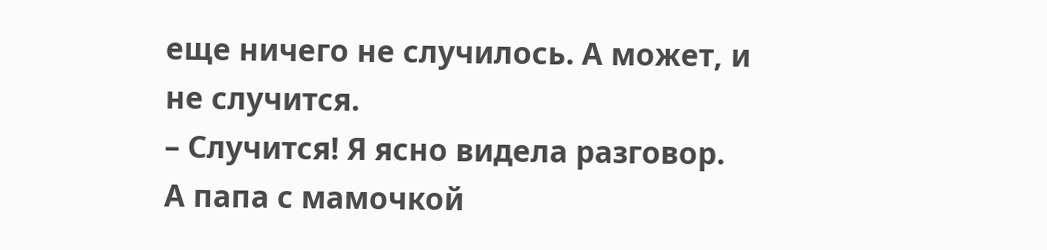еще ничего не случилось. А может, и не случится.
– Случится! Я ясно видела разговор. А папа с мамочкой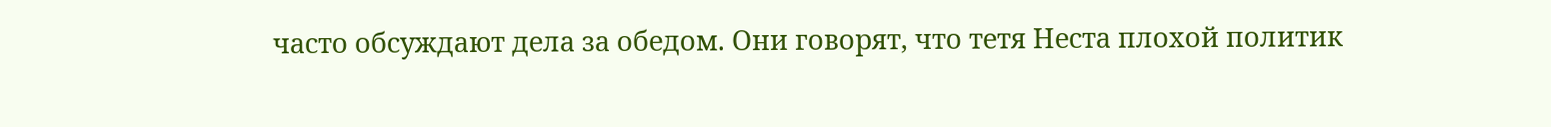часто обсуждают дела за обедом. Они говорят, что тетя Неста плохой политик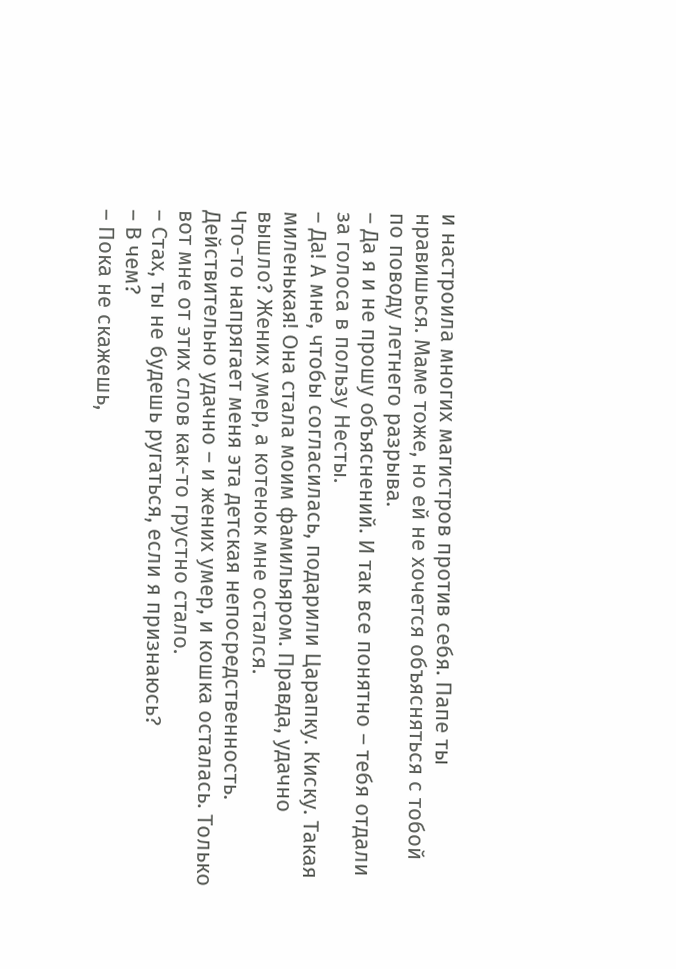и настроила многих магистров против себя. Папе ты нравишься. Маме тоже, но ей не хочется объясняться с тобой по поводу летнего разрыва.
– Да я и не прошу объяснений. И так все понятно – тебя отдали за голоса в пользу Несты.
– Да! А мне, чтобы согласилась, подарили Царапку. Киску. Такая миленькая! Она стала моим фамильяром. Правда, удачно вышло? Жених умер, а котенок мне остался.
Что-то напрягает меня эта детская непосредственность. Действительно удачно – и жених умер, и кошка осталась. Только вот мне от этих слов как-то грустно стало.
– Стах, ты не будешь ругаться, если я признаюсь?
– В чем?
– Пока не скажешь,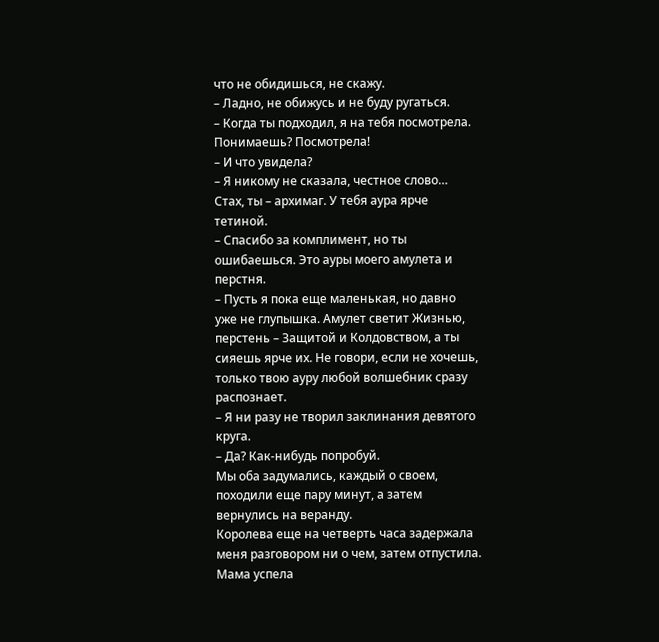что не обидишься, не скажу.
– Ладно, не обижусь и не буду ругаться.
– Когда ты подходил, я на тебя посмотрела. Понимаешь? Посмотрела!
– И что увидела?
– Я никому не сказала, честное слово… Стах, ты – архимаг. У тебя аура ярче тетиной.
– Спасибо за комплимент, но ты ошибаешься. Это ауры моего амулета и перстня.
– Пусть я пока еще маленькая, но давно уже не глупышка. Амулет светит Жизнью, перстень – Защитой и Колдовством, а ты сияешь ярче их. Не говори, если не хочешь, только твою ауру любой волшебник сразу распознает.
– Я ни разу не творил заклинания девятого круга.
– Да? Как-нибудь попробуй.
Мы оба задумались, каждый о своем, походили еще пару минут, а затем вернулись на веранду.
Королева еще на четверть часа задержала меня разговором ни о чем, затем отпустила. Мама успела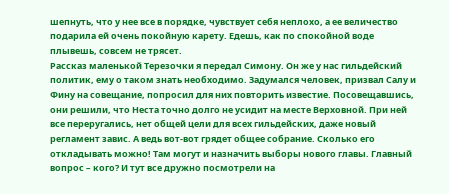шепнуть, что у нее все в порядке, чувствует себя неплохо, а ее величество подарила ей очень покойную карету. Едешь, как по спокойной воде плывешь, совсем не трясет.
Рассказ маленькой Терезочки я передал Симону. Он же у нас гильдейский политик, ему о таком знать необходимо. Задумался человек, призвал Салу и Фину на совещание, попросил для них повторить известие. Посовещавшись, они решили, что Неста точно долго не усидит на месте Верховной. При ней все переругались, нет общей цели для всех гильдейских, даже новый регламент завис. А ведь вот-вот грядет общее собрание. Сколько его откладывать можно! Там могут и назначить выборы нового главы. Главный вопрос – кого? И тут все дружно посмотрели на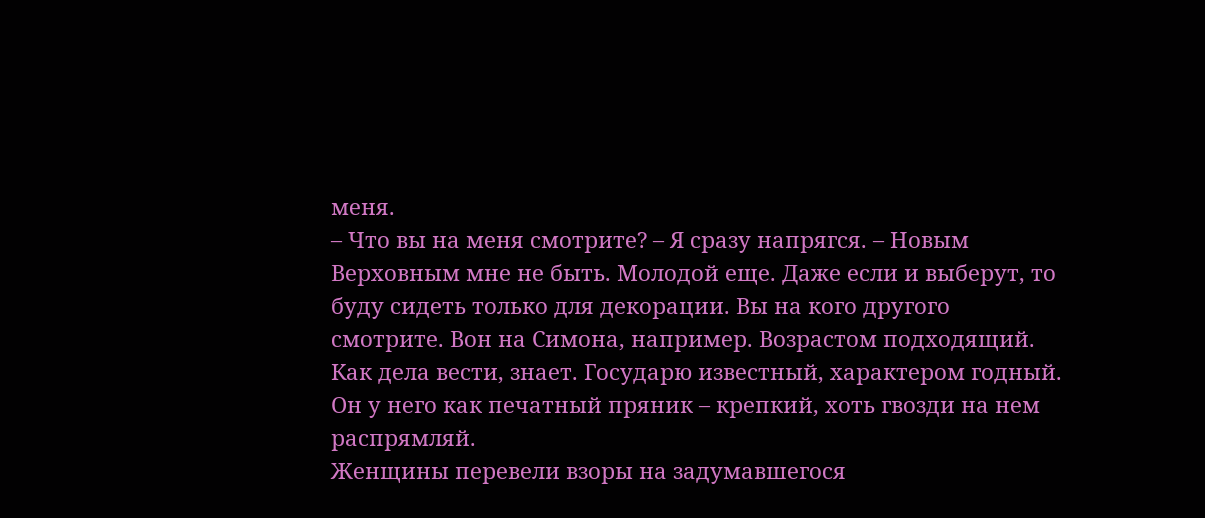меня.
– Что вы на меня смотрите? – Я сразу напрягся. – Новым Верховным мне не быть. Молодой еще. Даже если и выберут, то буду сидеть только для декорации. Вы на кого другого смотрите. Вон на Симона, например. Возрастом подходящий. Как дела вести, знает. Государю известный, характером годный. Он у него как печатный пряник – крепкий, хоть гвозди на нем распрямляй.
Женщины перевели взоры на задумавшегося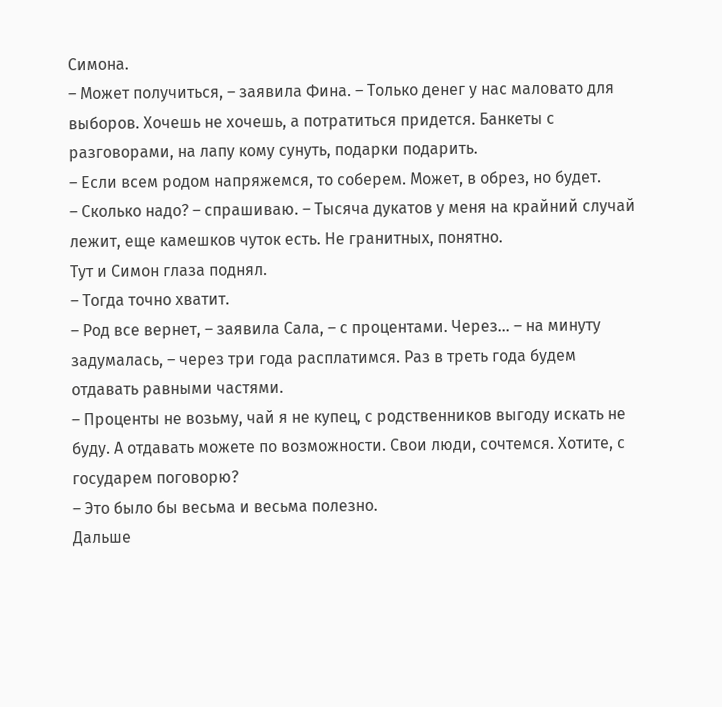Симона.
– Может получиться, – заявила Фина. – Только денег у нас маловато для выборов. Хочешь не хочешь, а потратиться придется. Банкеты с разговорами, на лапу кому сунуть, подарки подарить.
– Если всем родом напряжемся, то соберем. Может, в обрез, но будет.
– Сколько надо? – спрашиваю. – Тысяча дукатов у меня на крайний случай лежит, еще камешков чуток есть. Не гранитных, понятно.
Тут и Симон глаза поднял.
– Тогда точно хватит.
– Род все вернет, – заявила Сала, – с процентами. Через… – на минуту задумалась, – через три года расплатимся. Раз в треть года будем отдавать равными частями.
– Проценты не возьму, чай я не купец, с родственников выгоду искать не буду. А отдавать можете по возможности. Свои люди, сочтемся. Хотите, с государем поговорю?
– Это было бы весьма и весьма полезно.
Дальше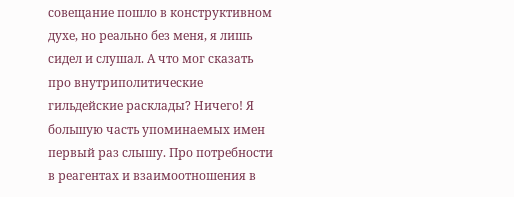совещание пошло в конструктивном духе, но реально без меня, я лишь сидел и слушал. А что мог сказать про внутриполитические гильдейские расклады? Ничего! Я большую часть упоминаемых имен первый раз слышу. Про потребности в реагентах и взаимоотношения в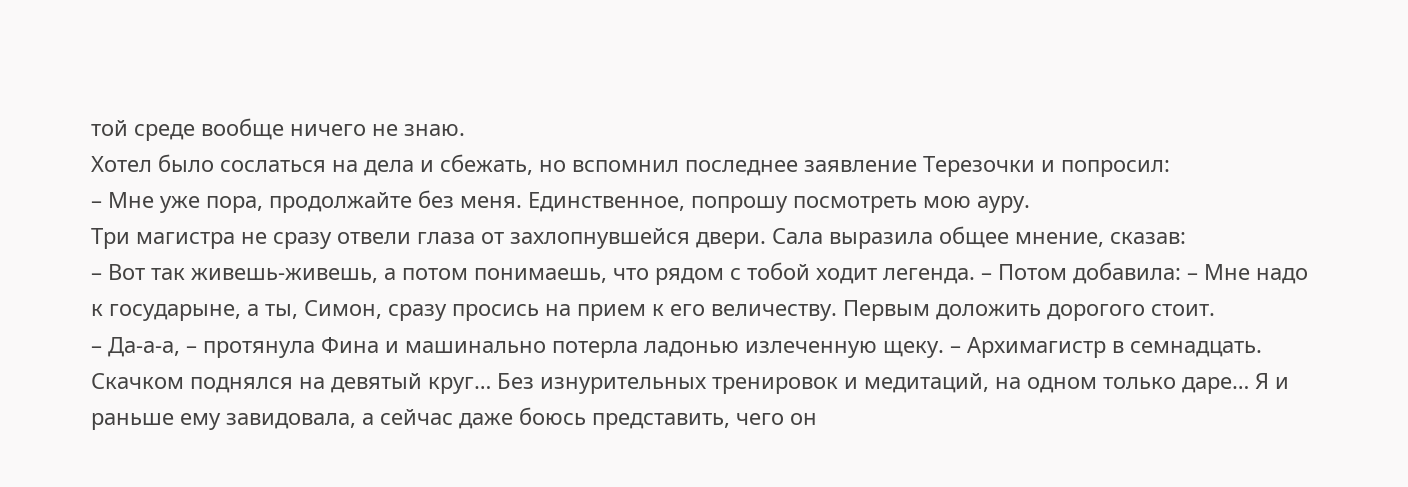той среде вообще ничего не знаю.
Хотел было сослаться на дела и сбежать, но вспомнил последнее заявление Терезочки и попросил:
– Мне уже пора, продолжайте без меня. Единственное, попрошу посмотреть мою ауру.
Три магистра не сразу отвели глаза от захлопнувшейся двери. Сала выразила общее мнение, сказав:
– Вот так живешь-живешь, а потом понимаешь, что рядом с тобой ходит легенда. – Потом добавила: – Мне надо к государыне, а ты, Симон, сразу просись на прием к его величеству. Первым доложить дорогого стоит.
– Да-а-а, – протянула Фина и машинально потерла ладонью излеченную щеку. – Архимагистр в семнадцать. Скачком поднялся на девятый круг… Без изнурительных тренировок и медитаций, на одном только даре… Я и раньше ему завидовала, а сейчас даже боюсь представить, чего он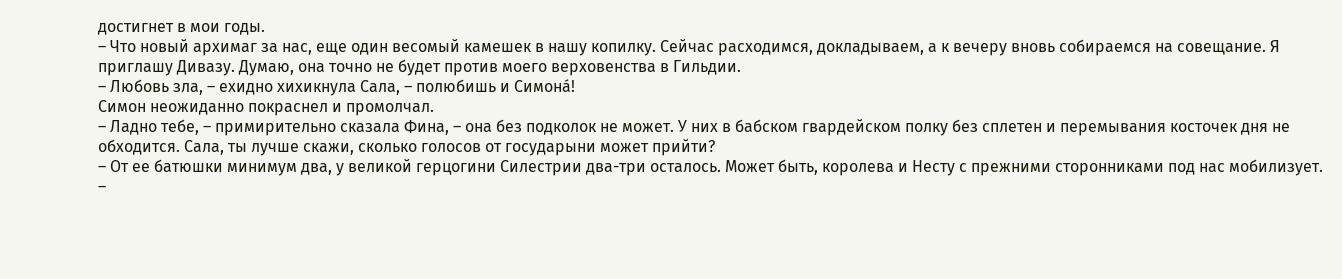достигнет в мои годы.
– Что новый архимаг за нас, еще один весомый камешек в нашу копилку. Сейчас расходимся, докладываем, а к вечеру вновь собираемся на совещание. Я приглашу Дивазу. Думаю, она точно не будет против моего верховенства в Гильдии.
– Любовь зла, – ехидно хихикнула Сала, – полюбишь и Симона́!
Симон неожиданно покраснел и промолчал.
– Ладно тебе, – примирительно сказала Фина, – она без подколок не может. У них в бабском гвардейском полку без сплетен и перемывания косточек дня не обходится. Сала, ты лучше скажи, сколько голосов от государыни может прийти?
– От ее батюшки минимум два, у великой герцогини Силестрии два-три осталось. Может быть, королева и Несту с прежними сторонниками под нас мобилизует.
–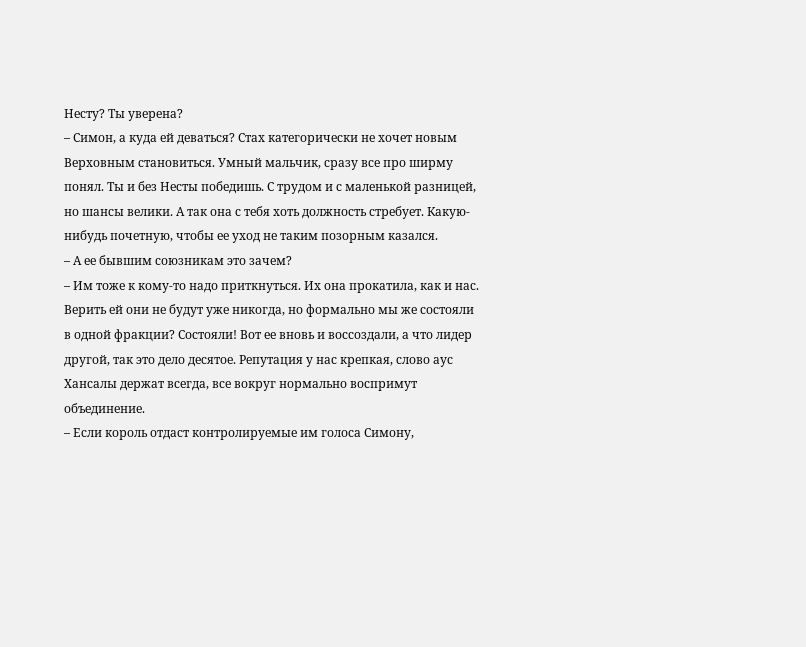Несту? Ты уверена?
– Симон, а куда ей деваться? Стах категорически не хочет новым Верховным становиться. Умный мальчик, сразу все про ширму понял. Ты и без Несты победишь. С трудом и с маленькой разницей, но шансы велики. А так она с тебя хоть должность стребует. Какую-нибудь почетную, чтобы ее уход не таким позорным казался.
– А ее бывшим союзникам это зачем?
– Им тоже к кому-то надо приткнуться. Их она прокатила, как и нас. Верить ей они не будут уже никогда, но формально мы же состояли в одной фракции? Состояли! Вот ее вновь и воссоздали, а что лидер другой, так это дело десятое. Репутация у нас крепкая, слово аус Хансалы держат всегда, все вокруг нормально воспримут объединение.
– Если король отдаст контролируемые им голоса Симону,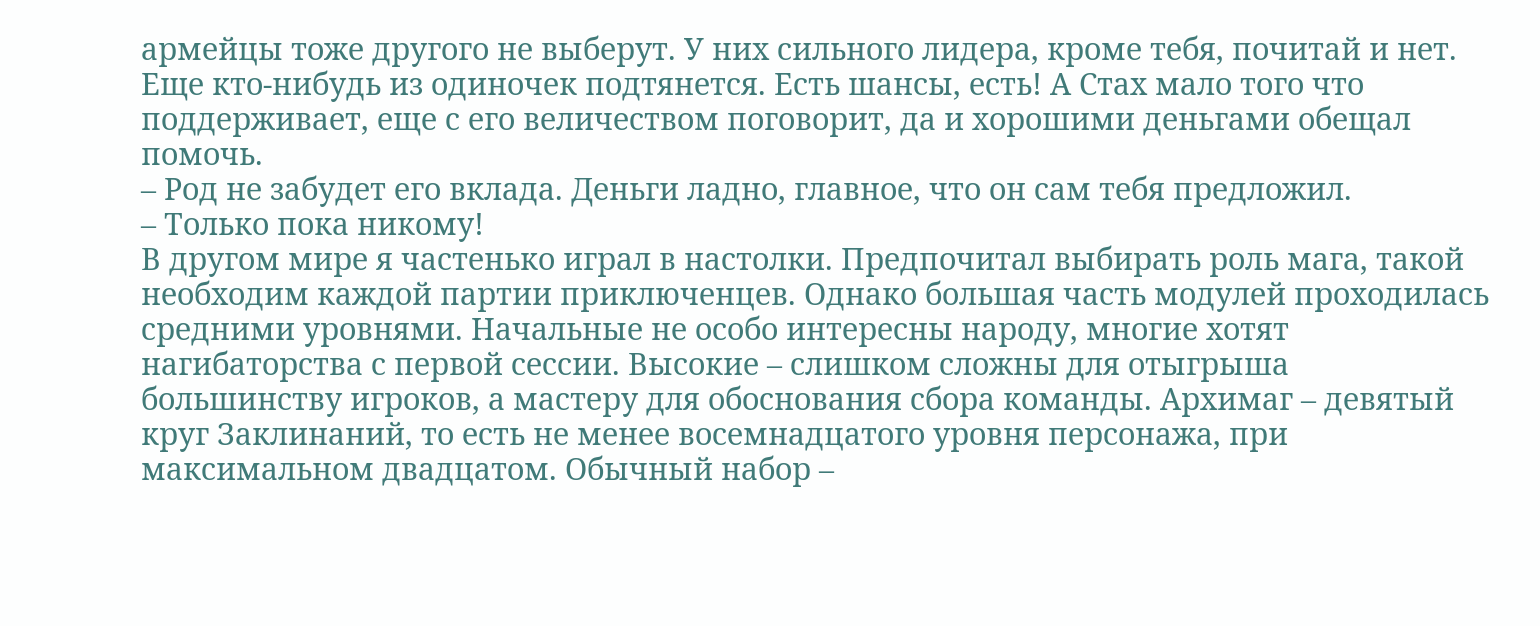армейцы тоже другого не выберут. У них сильного лидера, кроме тебя, почитай и нет. Еще кто-нибудь из одиночек подтянется. Есть шансы, есть! А Стах мало того что поддерживает, еще с его величеством поговорит, да и хорошими деньгами обещал помочь.
– Род не забудет его вклада. Деньги ладно, главное, что он сам тебя предложил.
– Только пока никому!
В другом мире я частенько играл в настолки. Предпочитал выбирать роль мага, такой необходим каждой партии приключенцев. Однако большая часть модулей проходилась средними уровнями. Начальные не особо интересны народу, многие хотят нагибаторства с первой сессии. Высокие – слишком сложны для отыгрыша большинству игроков, а мастеру для обоснования сбора команды. Архимаг – девятый круг Заклинаний, то есть не менее восемнадцатого уровня персонажа, при максимальном двадцатом. Обычный набор –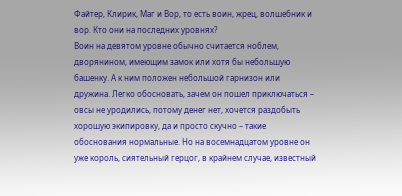Файтер, Клирик, Маг и Вор, то есть воин, жрец, волшебник и вор. Кто они на последних уровнях?
Воин на девятом уровне обычно считается ноблем, дворянином, имеющим замок или хотя бы небольшую башенку. А к ним положен небольшой гарнизон или дружина. Легко обосновать, зачем он пошел приключаться – овсы не уродились, потому денег нет, хочется раздобыть хорошую экипировку, да и просто скучно – такие обоснования нормальные. Но на восемнадцатом уровне он уже король, сиятельный герцог, в крайнем случае, известный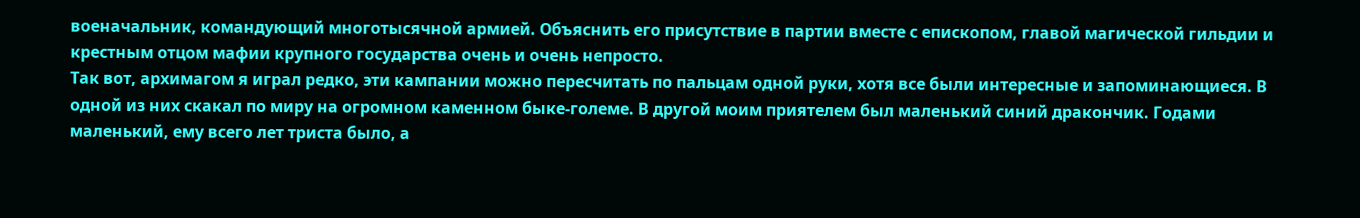военачальник, командующий многотысячной армией. Объяснить его присутствие в партии вместе с епископом, главой магической гильдии и крестным отцом мафии крупного государства очень и очень непросто.
Так вот, архимагом я играл редко, эти кампании можно пересчитать по пальцам одной руки, хотя все были интересные и запоминающиеся. В одной из них скакал по миру на огромном каменном быке-големе. В другой моим приятелем был маленький синий дракончик. Годами маленький, ему всего лет триста было, а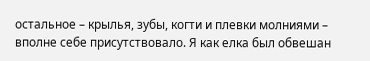остальное – крылья, зубы, когти и плевки молниями – вполне себе присутствовало. Я как елка был обвешан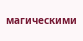магическими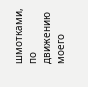шмотками, по движению моего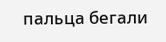пальца бегали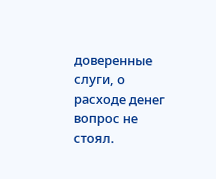доверенные слуги, о расходе денег вопрос не стоял.